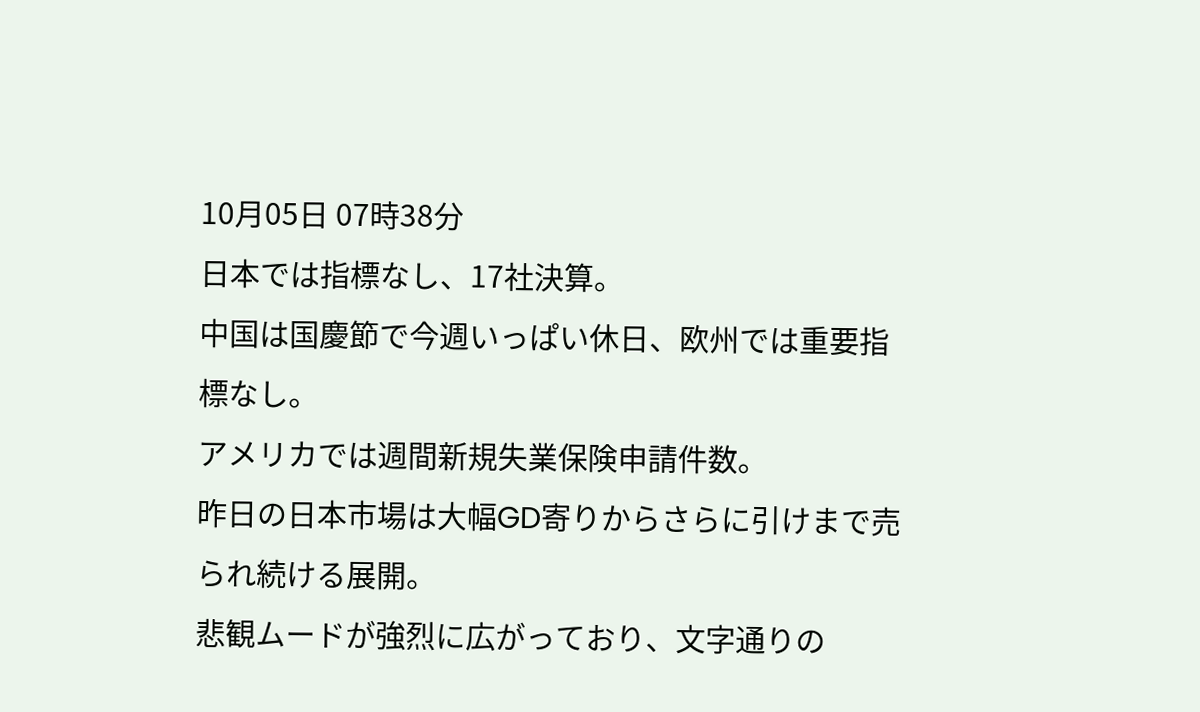10月05日 07時38分
日本では指標なし、17社決算。
中国は国慶節で今週いっぱい休日、欧州では重要指標なし。
アメリカでは週間新規失業保険申請件数。
昨日の日本市場は大幅GD寄りからさらに引けまで売られ続ける展開。
悲観ムードが強烈に広がっており、文字通りの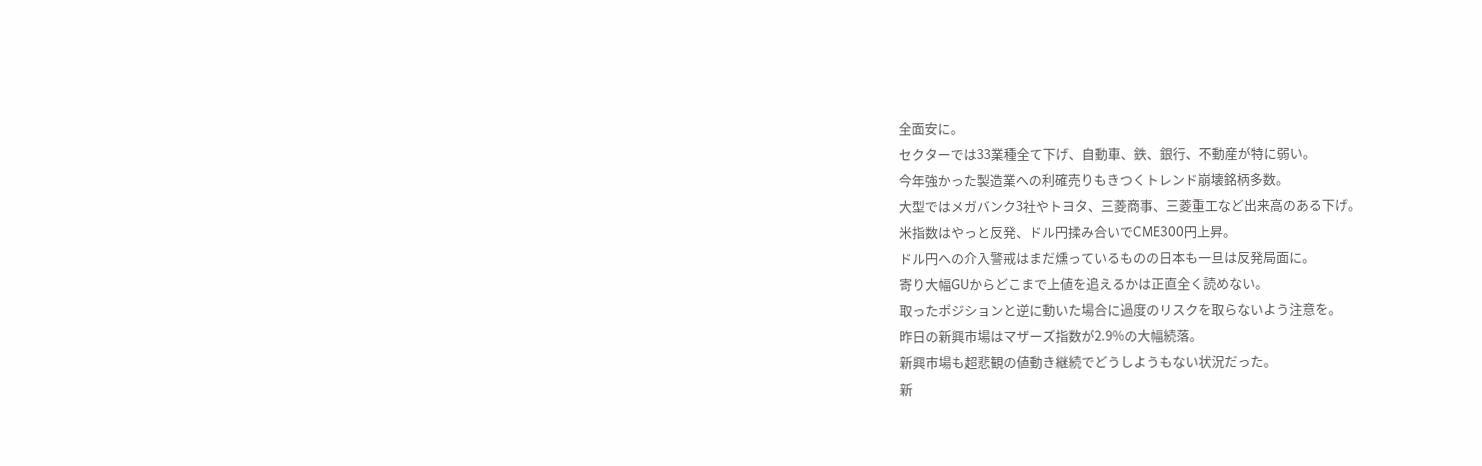全面安に。
セクターでは33業種全て下げ、自動車、鉄、銀行、不動産が特に弱い。
今年強かった製造業への利確売りもきつくトレンド崩壊銘柄多数。
大型ではメガバンク3社やトヨタ、三菱商事、三菱重工など出来高のある下げ。
米指数はやっと反発、ドル円揉み合いでCME300円上昇。
ドル円への介入警戒はまだ燻っているものの日本も一旦は反発局面に。
寄り大幅GUからどこまで上値を追えるかは正直全く読めない。
取ったポジションと逆に動いた場合に過度のリスクを取らないよう注意を。
昨日の新興市場はマザーズ指数が2.9%の大幅続落。
新興市場も超悲観の値動き継続でどうしようもない状況だった。
新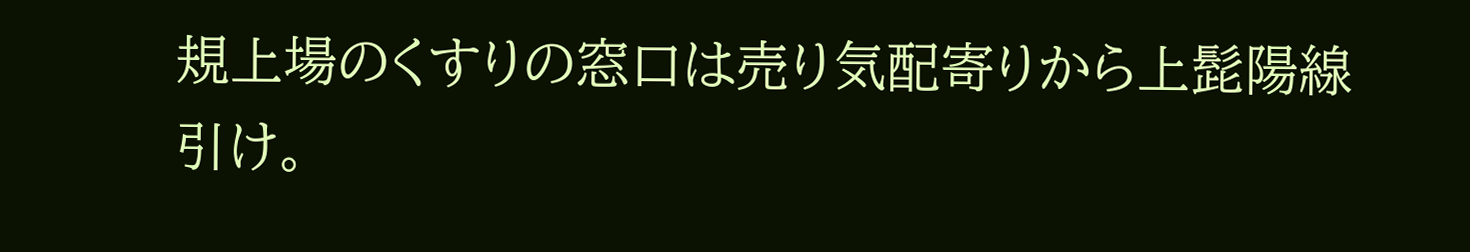規上場のくすりの窓口は売り気配寄りから上髭陽線引け。